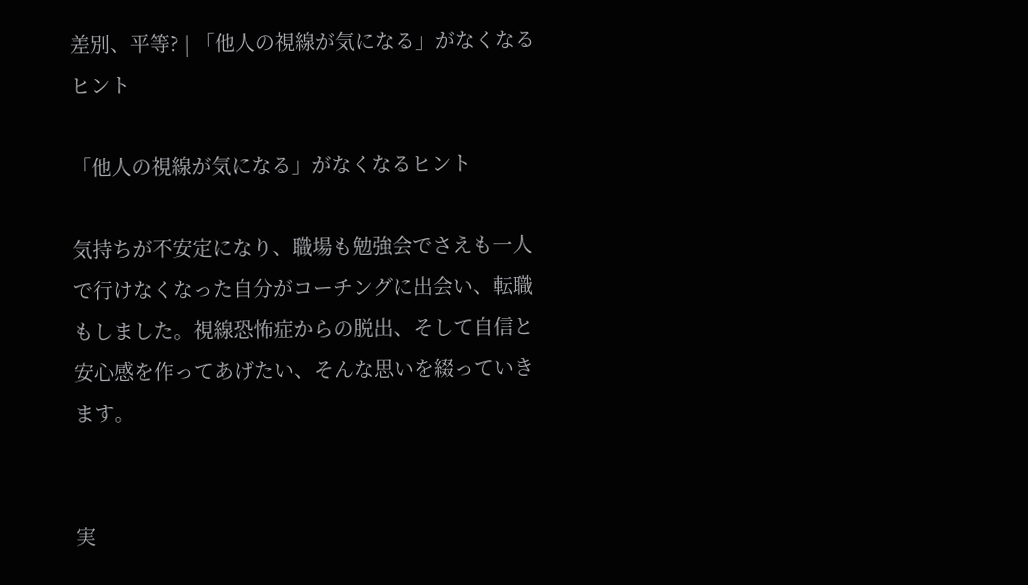差別、平等? | 「他人の視線が気になる」がなくなるヒント

「他人の視線が気になる」がなくなるヒント

気持ちが不安定になり、職場も勉強会でさえも一人で行けなくなった自分がコーチングに出会い、転職もしました。視線恐怖症からの脱出、そして自信と安心感を作ってあげたい、そんな思いを綴っていきます。


実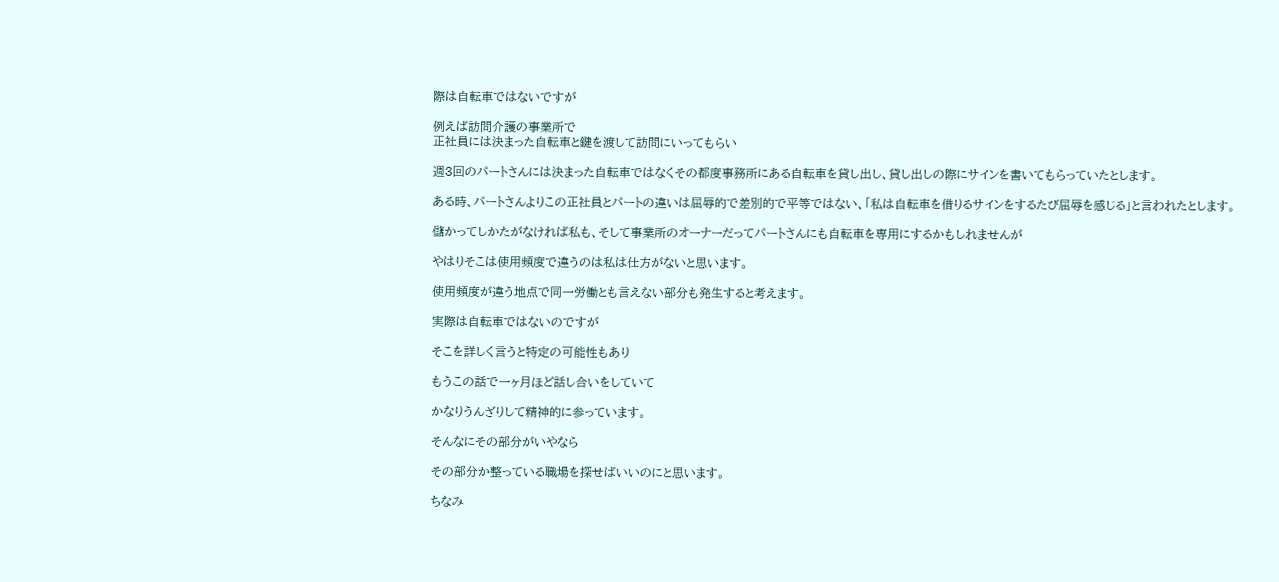際は自転車ではないですが

例えば訪問介護の事業所で
正社員には決まった自転車と鍵を渡して訪問にいってもらい

週3回のパートさんには決まった自転車ではなくその都度事務所にある自転車を貸し出し、貸し出しの際にサインを書いてもらっていたとします。

ある時、パートさんよりこの正社員とパートの違いは屈辱的で差別的で平等ではない、「私は自転車を借りるサインをするたび屈辱を感じる」と言われたとします。

儲かってしかたがなければ私も、そして事業所のオーナーだってパートさんにも自転車を専用にするかもしれませんが

やはりそこは使用頻度で違うのは私は仕方がないと思います。

使用頻度が違う地点で同一労働とも言えない部分も発生すると考えます。

実際は自転車ではないのですが

そこを詳しく言うと特定の可能性もあり

もうこの話で一ヶ月ほど話し合いをしていて

かなりうんざりして精神的に参っています。

そんなにその部分がいやなら

その部分か整っている職場を探せばいいのにと思います。

ちなみ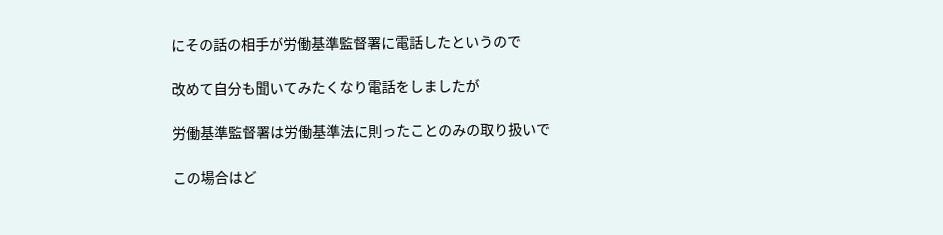にその話の相手が労働基準監督署に電話したというので

改めて自分も聞いてみたくなり電話をしましたが

労働基準監督署は労働基準法に則ったことのみの取り扱いで

この場合はど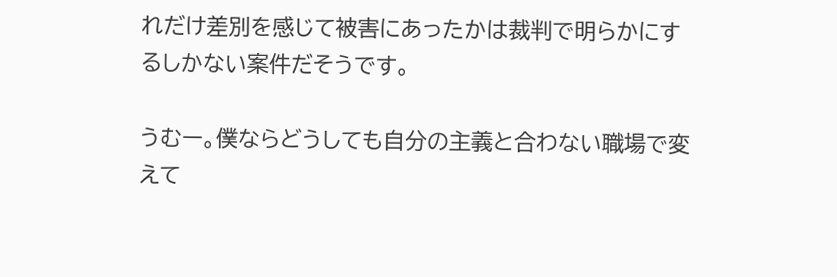れだけ差別を感じて被害にあったかは裁判で明らかにするしかない案件だそうです。

うむー。僕ならどうしても自分の主義と合わない職場で変えて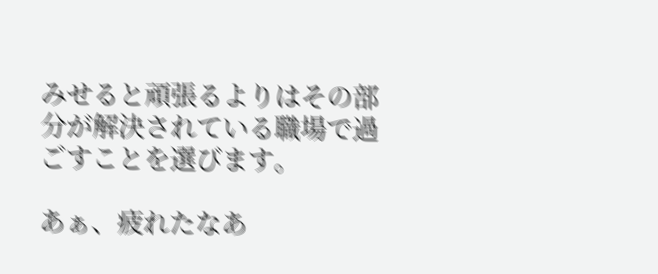みせると頑張るよりはその部分が解決されている職場で過ごすことを選びます。

あぁ、疲れたなあ